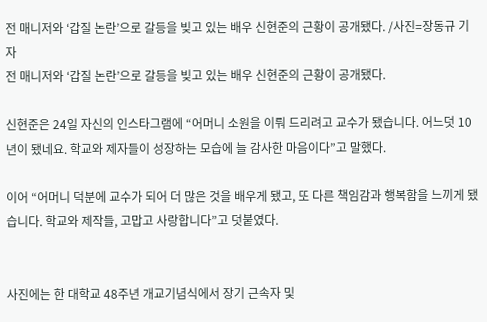전 매니저와 ‘갑질 논란’으로 갈등을 빚고 있는 배우 신현준의 근황이 공개됐다. /사진=장동규 기자
전 매니저와 ‘갑질 논란’으로 갈등을 빚고 있는 배우 신현준의 근황이 공개됐다.

신현준은 24일 자신의 인스타그램에 “어머니 소원을 이뤄 드리려고 교수가 됐습니다. 어느덧 10년이 됐네요. 학교와 제자들이 성장하는 모습에 늘 감사한 마음이다”고 말했다.

이어 “어머니 덕분에 교수가 되어 더 많은 것을 배우게 됐고, 또 다른 책임감과 행복함을 느끼게 됐습니다. 학교와 제작들, 고맙고 사랑합니다”고 덧붙였다.


사진에는 한 대학교 48주년 개교기념식에서 장기 근속자 및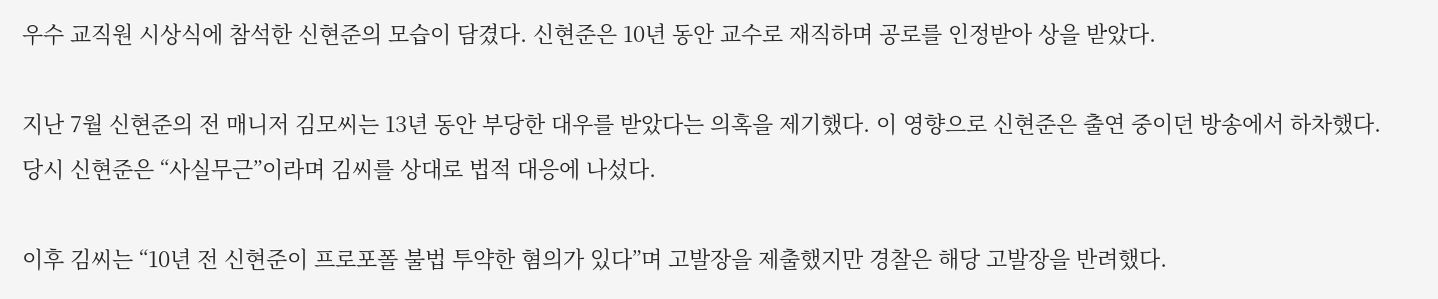우수 교직원 시상식에 참석한 신현준의 모습이 담겼다. 신현준은 10년 동안 교수로 재직하며 공로를 인정받아 상을 받았다.

지난 7월 신현준의 전 매니저 김모씨는 13년 동안 부당한 대우를 받았다는 의혹을 제기했다. 이 영향으로 신현준은 출연 중이던 방송에서 하차했다. 당시 신현준은 “사실무근”이라며 김씨를 상대로 법적 대응에 나섰다.

이후 김씨는 “10년 전 신현준이 프로포폴 불법 투약한 혐의가 있다”며 고발장을 제출했지만 경찰은 해당 고발장을 반려했다.